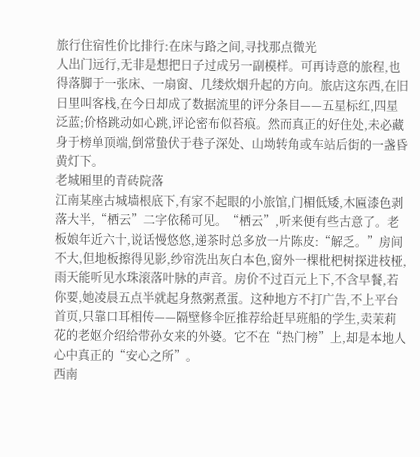旅行住宿性价比排行:在床与路之间,寻找那点微光
人出门远行,无非是想把日子过成另一副模样。可再诗意的旅程,也得落脚于一张床、一扇窗、几缕炊烟升起的方向。旅店这东西,在旧日里叫客栈,在今日却成了数据流里的评分条目——五星标红,四星泛蓝;价格跳动如心跳,评论密布似苔痕。然而真正的好住处,未必藏身于榜单顶端,倒常蛰伏于巷子深处、山坳转角或车站后街的一盏昏黄灯下。
老城厢里的青砖院落
江南某座古城墙根底下,有家不起眼的小旅馆,门楣低矮,木匾漆色剥落大半,“栖云”二字依稀可见。“栖云”,听来便有些古意了。老板娘年近六十,说话慢悠悠,递茶时总多放一片陈皮:“解乏。”房间不大,但地板擦得见影,纱帘洗出灰白本色,窗外一棵枇杷树探进枝桠,雨天能听见水珠滚落叶脉的声音。房价不过百元上下,不含早餐,若你要,她凌晨五点半就起身熬粥煮蛋。这种地方不打广告,不上平台首页,只靠口耳相传——隔壁修伞匠推荐给赶早班船的学生,卖茉莉花的老妪介绍给带孙女来的外婆。它不在“热门榜”上,却是本地人心中真正的“安心之所”。
西南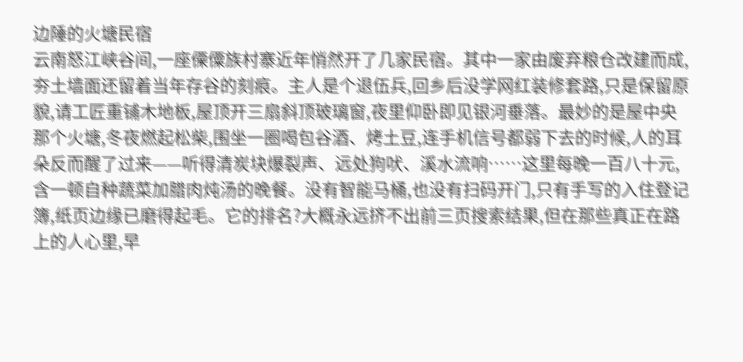边陲的火塘民宿
云南怒江峡谷间,一座傈僳族村寨近年悄然开了几家民宿。其中一家由废弃粮仓改建而成,夯土墙面还留着当年存谷的刻痕。主人是个退伍兵,回乡后没学网红装修套路,只是保留原貌,请工匠重铺木地板,屋顶开三扇斜顶玻璃窗,夜里仰卧即见银河垂落。最妙的是屋中央那个火塘,冬夜燃起松柴,围坐一圈喝包谷酒、烤土豆,连手机信号都弱下去的时候,人的耳朵反而醒了过来——听得清炭块爆裂声、远处狗吠、溪水流响……这里每晚一百八十元,含一顿自种蔬菜加腊肉炖汤的晚餐。没有智能马桶,也没有扫码开门,只有手写的入住登记簿,纸页边缘已磨得起毛。它的排名?大概永远挤不出前三页搜索结果,但在那些真正在路上的人心里,早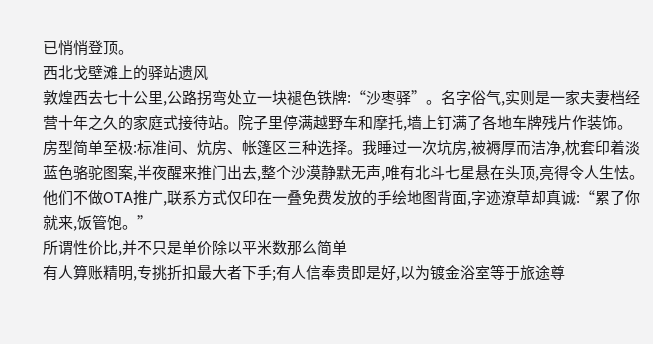已悄悄登顶。
西北戈壁滩上的驿站遗风
敦煌西去七十公里,公路拐弯处立一块褪色铁牌:“沙枣驿”。名字俗气,实则是一家夫妻档经营十年之久的家庭式接待站。院子里停满越野车和摩托,墙上钉满了各地车牌残片作装饰。房型简单至极:标准间、炕房、帐篷区三种选择。我睡过一次坑房,被褥厚而洁净,枕套印着淡蓝色骆驼图案,半夜醒来推门出去,整个沙漠静默无声,唯有北斗七星悬在头顶,亮得令人生怯。他们不做OTA推广,联系方式仅印在一叠免费发放的手绘地图背面,字迹潦草却真诚:“累了你就来,饭管饱。”
所谓性价比,并不只是单价除以平米数那么简单
有人算账精明,专挑折扣最大者下手;有人信奉贵即是好,以为镀金浴室等于旅途尊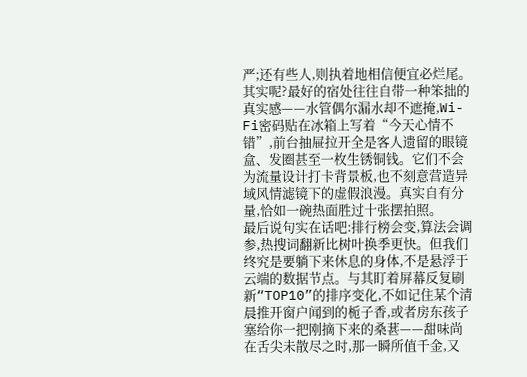严;还有些人,则执着地相信便宜必烂尾。其实呢?最好的宿处往往自带一种笨拙的真实感——水管偶尔漏水却不遮掩,Wi-Fi密码贴在冰箱上写着“今天心情不错”,前台抽屉拉开全是客人遗留的眼镜盒、发圈甚至一枚生锈铜钱。它们不会为流量设计打卡背景板,也不刻意营造异域风情滤镜下的虚假浪漫。真实自有分量,恰如一碗热面胜过十张摆拍照。
最后说句实在话吧:排行榜会变,算法会调参,热搜词翻新比树叶换季更快。但我们终究是要躺下来休息的身体,不是悬浮于云端的数据节点。与其盯着屏幕反复刷新“TOP10”的排序变化,不如记住某个清晨推开窗户闻到的栀子香,或者房东孩子塞给你一把刚摘下来的桑葚——甜味尚在舌尖未散尽之时,那一瞬所值千金,又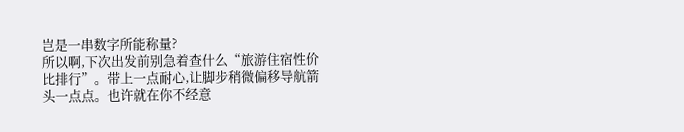岂是一串数字所能称量?
所以啊,下次出发前别急着查什么“旅游住宿性价比排行”。带上一点耐心,让脚步稍微偏移导航箭头一点点。也许就在你不经意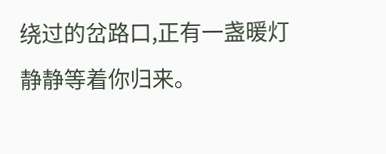绕过的岔路口,正有一盏暖灯静静等着你归来。